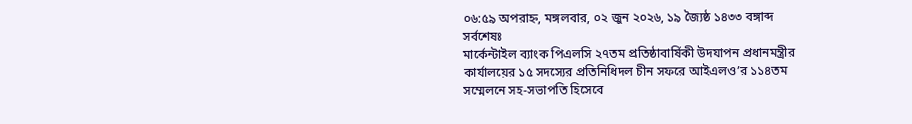০৬:৫৯ অপরাহ্ন, মঙ্গলবার, ০২ জুন ২০২৬, ১৯ জ্যৈষ্ঠ ১৪৩৩ বঙ্গাব্দ
সর্বশেষঃ
মার্কেন্টাইল ব্যাংক পিএলসি ২৭তম প্রতিষ্ঠাবার্ষিকী উদযাপন প্রধানমন্ত্রীর কার্যালয়ের ১৫ সদস্যের প্রতিনিধিদল চীন সফরে আইএলও’র ১১৪তম সম্মেলনে সহ-সভাপতি হিসেবে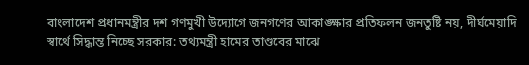বাংলাদেশ প্রধানমন্ত্রীর দশ গণমুখী উদ্যোগে জনগণের আকাঙ্ক্ষার প্রতিফলন জনতুষ্টি নয়, দীর্ঘমেয়াদি স্বার্থে সিদ্ধান্ত নিচ্ছে সরকার: তথ্যমন্ত্রী হামের তাণ্ডবের মাঝে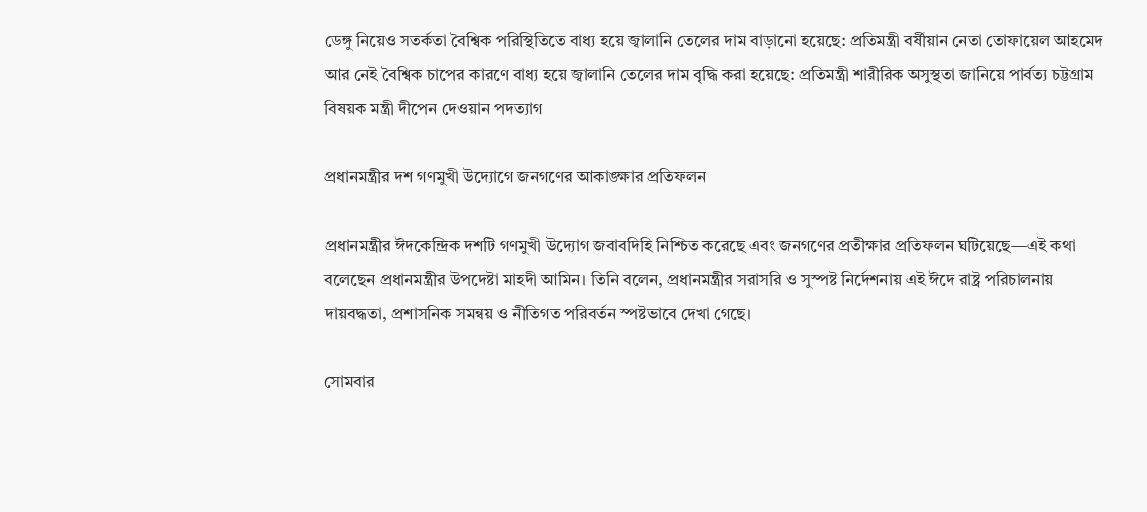ডেঙ্গু নিয়েও সতর্কতা বৈশ্বিক পরিস্থিতিতে বাধ্য হয়ে জ্বালানি তেলের দাম বাড়ানো হয়েছে: প্রতিমন্ত্রী বর্ষীয়ান নেতা তোফায়েল আহমেদ আর নেই বৈশ্বিক চাপের কারণে বাধ্য হয়ে জ্বালানি তেলের দাম বৃদ্ধি করা হয়েছে: প্রতিমন্ত্রী শারীরিক অসুস্থতা জানিয়ে পার্বত্য চট্টগ্রাম বিষয়ক মন্ত্রী দীপেন দেওয়ান পদত্যাগ

প্রধানমন্ত্রীর দশ গণমুখী উদ্যোগে জনগণের আকাঙ্ক্ষার প্রতিফলন

প্রধানমন্ত্রীর ঈদকেন্দ্রিক দশটি গণমুখী উদ্যোগ জবাবদিহি নিশ্চিত করেছে এবং জনগণের প্রতীক্ষার প্রতিফলন ঘটিয়েছে—এই কথা বলেছেন প্রধানমন্ত্রীর উপদেষ্টা মাহদী আমিন। তিনি বলেন, প্রধানমন্ত্রীর সরাসরি ও সুস্পষ্ট নির্দেশনায় এই ঈদে রাষ্ট্র পরিচালনায় দায়বদ্ধতা, প্রশাসনিক সমন্বয় ও নীতিগত পরিবর্তন স্পষ্টভাবে দেখা গেছে।

সোমবার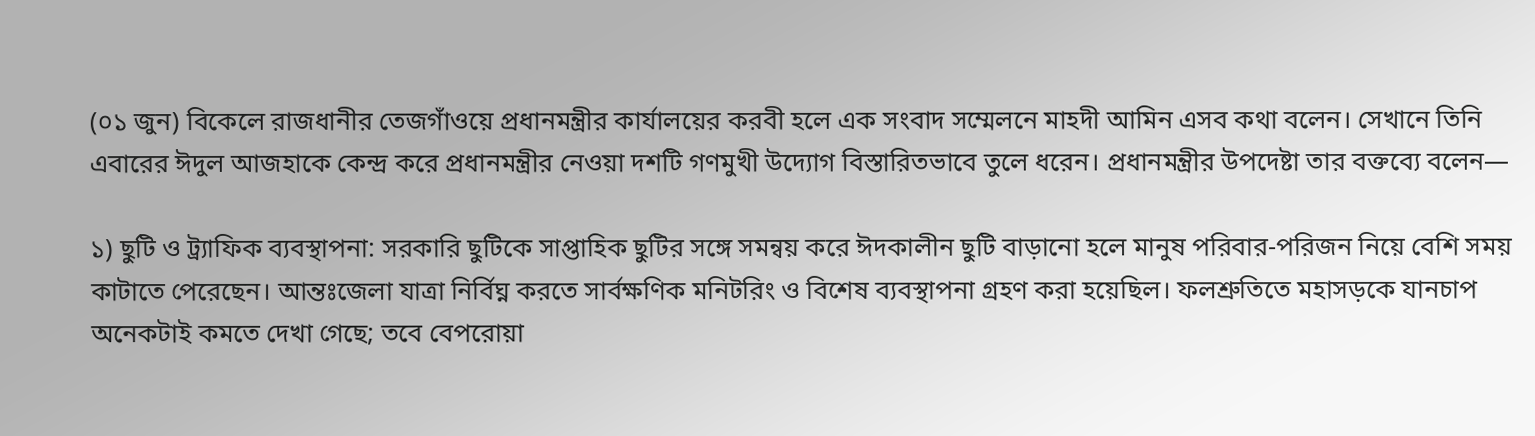(০১ জুন) বিকেলে রাজধানীর তেজগাঁওয়ে প্রধানমন্ত্রীর কার্যালয়ের করবী হলে এক সংবাদ সম্মেলনে মাহদী আমিন এসব কথা বলেন। সেখানে তিনি এবারের ঈদুল আজহাকে কেন্দ্র করে প্রধানমন্ত্রীর নেওয়া দশটি গণমুখী উদ্যোগ বিস্তারিতভাবে তুলে ধরেন। প্রধানমন্ত্রীর উপদেষ্টা তার বক্তব্যে বলেন—

১) ছুটি ও ট্র্যাফিক ব্যবস্থাপনা: সরকারি ছুটিকে সাপ্তাহিক ছুটির সঙ্গে সমন্বয় করে ঈদকালীন ছুটি বাড়ানো হলে মানুষ পরিবার-পরিজন নিয়ে বেশি সময় কাটাতে পেরেছেন। আন্তঃজেলা যাত্রা নির্বিঘ্ন করতে সার্বক্ষণিক মনিটরিং ও বিশেষ ব্যবস্থাপনা গ্রহণ করা হয়েছিল। ফলশ্রুতিতে মহাসড়কে যানচাপ অনেকটাই কমতে দেখা গেছে; তবে বেপরোয়া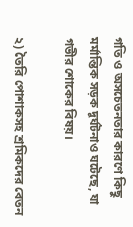গতি ও অসচেতনতার কারণে কিছু মর্মান্তিক সড়ক দূর্ঘটনাও ঘটেছে, যা গভীর শোকের বিষয়।

২) তৈরি পোশাকসহ শ্রমিকদের বেতন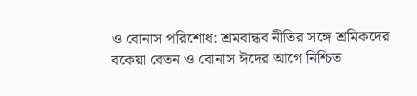ও বোনাস পরিশোধ: শ্রমবান্ধব নীতির সঙ্গে শ্রমিকদের বকেয়া বেতন ও বোনাস ঈদের আগে নিশ্চিত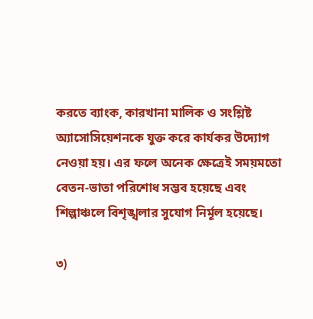করতে ব্যাংক, কারখানা মালিক ও সংশ্লিষ্ট অ্যাসোসিয়েশনকে যুক্ত করে কার্যকর উদ্যোগ নেওয়া হয়। এর ফলে অনেক ক্ষেত্রেই সময়মতো বেতন-ভাতা পরিশোধ সম্ভব হয়েছে এবং শিল্পাঞ্চলে বিশৃঙ্খলার সুযোগ নির্মূল হয়েছে।

৩)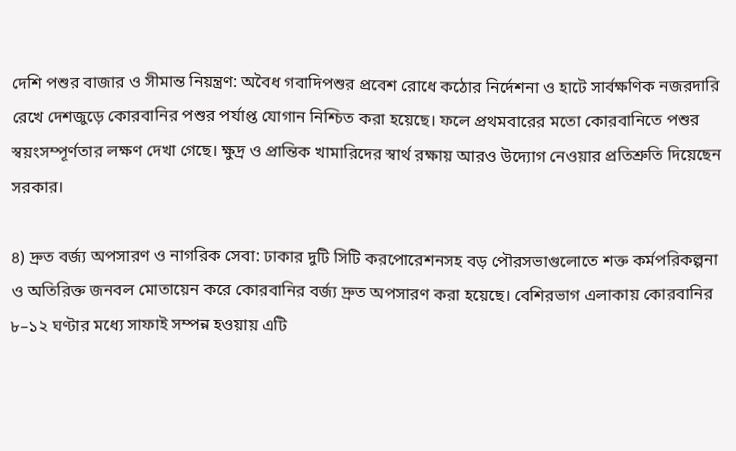দেশি পশুর বাজার ও সীমান্ত নিয়ন্ত্রণ: অবৈধ গবাদিপশুর প্রবেশ রোধে কঠোর নির্দেশনা ও হাটে সার্বক্ষণিক নজরদারি রেখে দেশজুড়ে কোরবানির পশুর পর্যাপ্ত যোগান নিশ্চিত করা হয়েছে। ফলে প্রথমবারের মতো কোরবানিতে পশুর স্বয়ংসম্পূর্ণতার লক্ষণ দেখা গেছে। ক্ষুদ্র ও প্রান্তিক খামারিদের স্বার্থ রক্ষায় আরও উদ্যোগ নেওয়ার প্রতিশ্রুতি দিয়েছেন সরকার।

৪) দ্রুত বর্জ্য অপসারণ ও নাগরিক সেবা: ঢাকার দুটি সিটি করপোরেশনসহ বড় পৌরসভাগুলোতে শক্ত কর্মপরিকল্পনা ও অতিরিক্ত জনবল মোতায়েন করে কোরবানির বর্জ্য দ্রুত অপসারণ করা হয়েছে। বেশিরভাগ এলাকায় কোরবানির ৮–১২ ঘণ্টার মধ্যে সাফাই সম্পন্ন হওয়ায় এটি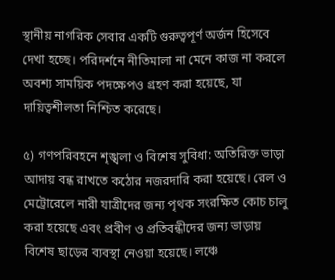স্থানীয় নাগরিক সেবার একটি গুরুত্বপূর্ণ অর্জন হিসেবে দেখা হচ্ছে। পরিদর্শনে নীতিমালা না মেনে কাজ না করলে অবশ্য সাময়িক পদক্ষেপও গ্রহণ করা হয়েছে, যা দায়িত্বশীলতা নিশ্চিত করেছে।

৫) গণপরিবহনে শৃঙ্খলা ও বিশেষ সুবিধা: অতিরিক্ত ভাড়া আদায় বন্ধ রাখতে কঠোর নজরদারি করা হয়েছে। রেল ও মেট্রোরেলে নারী যাত্রীদের জন্য পৃথক সংরক্ষিত কোচ চালু করা হয়েছে এবং প্রবীণ ও প্রতিবন্ধীদের জন্য ভাড়ায় বিশেষ ছাড়ের ব্যবস্থা নেওয়া হয়েছে। লঞ্চে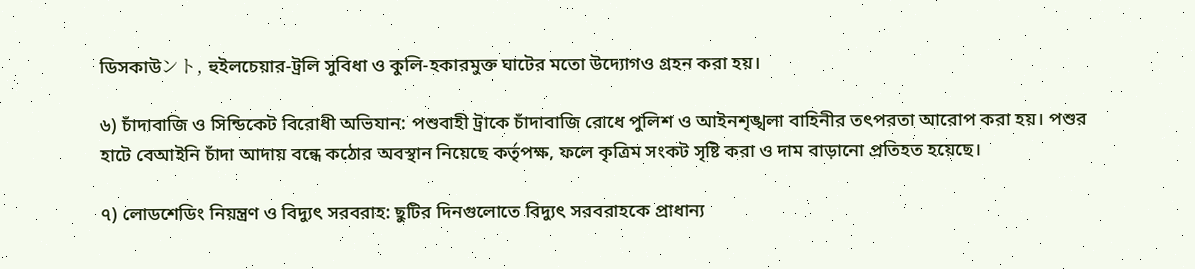ডিসকাউント, হুইলচেয়ার-ট্রলি সুবিধা ও কুলি-হকারমুক্ত ঘাটের মতো উদ্যোগও গ্রহন করা হয়।

৬) চাঁদাবাজি ও সিন্ডিকেট বিরোধী অভিযান: পশুবাহী ট্রাকে চাঁদাবাজি রোধে পুলিশ ও আইনশৃঙ্খলা বাহিনীর তৎপরতা আরোপ করা হয়। পশুর হাটে বেআইনি চাঁদা আদায় বন্ধে কঠোর অবস্থান নিয়েছে কর্তৃপক্ষ, ফলে কৃত্রিম সংকট সৃষ্টি করা ও দাম বাড়ানো প্রতিহত হয়েছে।

৭) লোডশেডিং নিয়ন্ত্রণ ও বিদ্যুৎ সরবরাহ: ছুটির দিনগুলোতে বিদ্যুৎ সরবরাহকে প্রাধান্য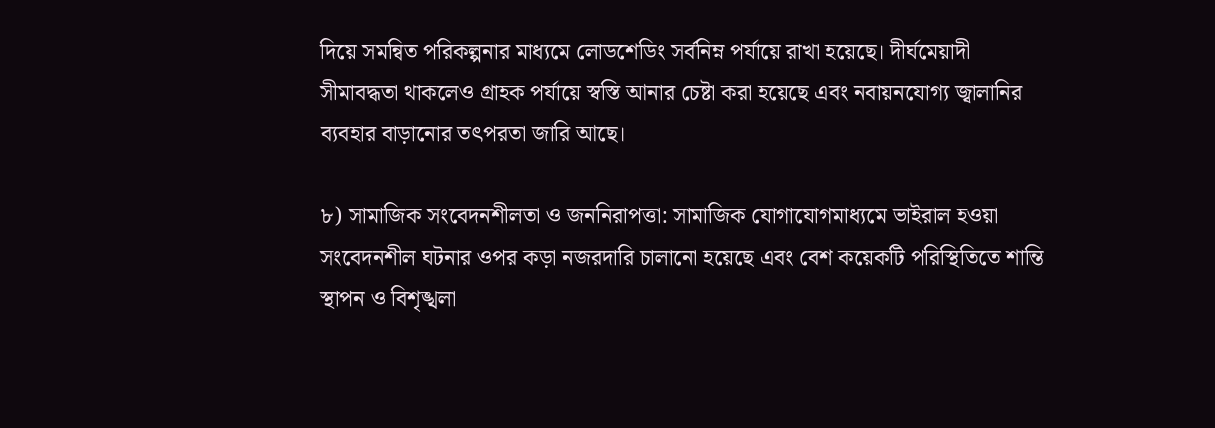দিয়ে সমন্বিত পরিকল্পনার মাধ্যমে লোডশেডিং সর্বনিম্ন পর্যায়ে রাখা হয়েছে। দীর্ঘমেয়াদী সীমাবদ্ধতা থাকলেও গ্রাহক পর্যায়ে স্বস্তি আনার চেষ্টা করা হয়েছে এবং নবায়নযোগ্য জ্বালানির ব্যবহার বাড়ানোর তৎপরতা জারি আছে।

৮) সামাজিক সংবেদনশীলতা ও জননিরাপত্তা: সামাজিক যোগাযোগমাধ্যমে ভাইরাল হওয়া সংবেদনশীল ঘটনার ওপর কড়া নজরদারি চালানো হয়েছে এবং বেশ কয়েকটি পরিস্থিতিতে শান্তি স্থাপন ও বিশৃঙ্খলা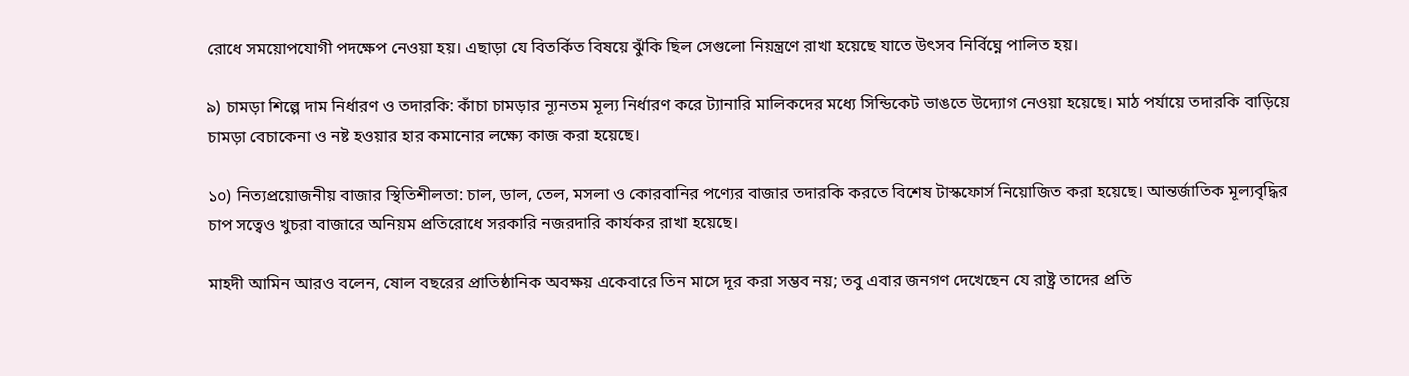রোধে সময়োপযোগী পদক্ষেপ নেওয়া হয়। এছাড়া যে বিতর্কিত বিষয়ে ঝুঁকি ছিল সেগুলো নিয়ন্ত্রণে রাখা হয়েছে যাতে উৎসব নির্বিঘ্নে পালিত হয়।

৯) চামড়া শিল্পে দাম নির্ধারণ ও তদারকি: কাঁচা চামড়ার ন্যূনতম মূল্য নির্ধারণ করে ট্যানারি মালিকদের মধ্যে সিন্ডিকেট ভাঙতে উদ্যোগ নেওয়া হয়েছে। মাঠ পর্যায়ে তদারকি বাড়িয়ে চামড়া বেচাকেনা ও নষ্ট হওয়ার হার কমানোর লক্ষ্যে কাজ করা হয়েছে।

১০) নিত্যপ্রয়োজনীয় বাজার স্থিতিশীলতা: চাল, ডাল, তেল, মসলা ও কোরবানির পণ্যের বাজার তদারকি করতে বিশেষ টাস্কফোর্স নিয়োজিত করা হয়েছে। আন্তর্জাতিক মূল্যবৃদ্ধির চাপ সত্বেও খুচরা বাজারে অনিয়ম প্রতিরোধে সরকারি নজরদারি কার্যকর রাখা হয়েছে।

মাহদী আমিন আরও বলেন, ষোল বছরের প্রাতিষ্ঠানিক অবক্ষয় একেবারে তিন মাসে দূর করা সম্ভব নয়; তবু এবার জনগণ দেখেছেন যে রাষ্ট্র তাদের প্রতি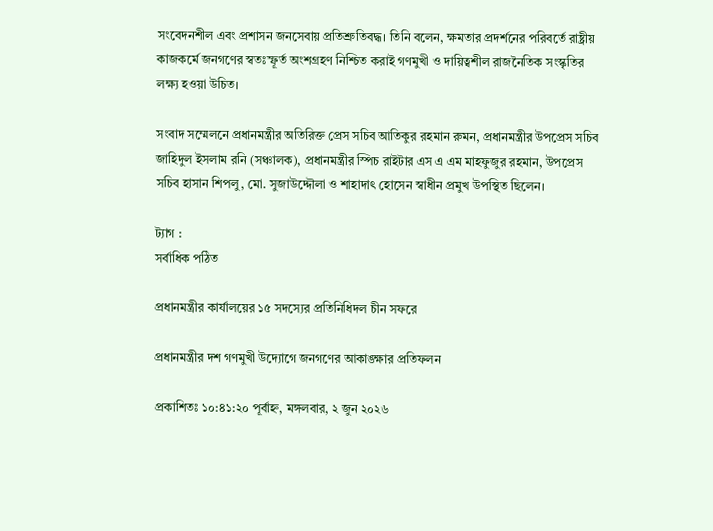সংবেদনশীল এবং প্রশাসন জনসেবায় প্রতিশ্রুতিবদ্ধ। তিনি বলেন, ক্ষমতার প্রদর্শনের পরিবর্তে রাষ্ট্রীয় কাজকর্মে জনগণের স্বতঃস্ফূর্ত অংশগ্রহণ নিশ্চিত করাই গণমুখী ও দায়িত্বশীল রাজনৈতিক সংস্কৃতির লক্ষ্য হওয়া উচিত।

সংবাদ সম্মেলনে প্রধানমন্ত্রীর অতিরিক্ত প্রেস সচিব আতিকুর রহমান রুমন, প্রধানমন্ত্রীর উপপ্রেস সচিব জাহিদুল ইসলাম রনি (সঞ্চালক), প্রধানমন্ত্রীর স্পিচ রাইটার এস এ এম মাহফুজুর রহমান, উপপ্রেস সচিব হাসান শিপলু, মো. সুজাউদ্দৌলা ও শাহাদাৎ হোসেন স্বাধীন প্রমুখ উপস্থিত ছিলেন।

ট্যাগ :
সর্বাধিক পঠিত

প্রধানমন্ত্রীর কার্যালয়ের ১৫ সদস্যের প্রতিনিধিদল চীন সফরে

প্রধানমন্ত্রীর দশ গণমুখী উদ্যোগে জনগণের আকাঙ্ক্ষার প্রতিফলন

প্রকাশিতঃ ১০:৪১:২০ পূর্বাহ্ন, মঙ্গলবার, ২ জুন ২০২৬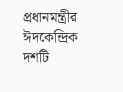প্রধানমন্ত্রীর ঈদকেন্দ্রিক দশটি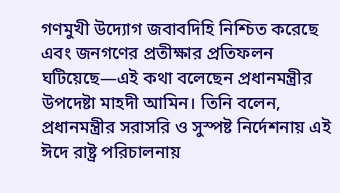গণমুখী উদ্যোগ জবাবদিহি নিশ্চিত করেছে এবং জনগণের প্রতীক্ষার প্রতিফলন ঘটিয়েছে—এই কথা বলেছেন প্রধানমন্ত্রীর উপদেষ্টা মাহদী আমিন। তিনি বলেন, প্রধানমন্ত্রীর সরাসরি ও সুস্পষ্ট নির্দেশনায় এই ঈদে রাষ্ট্র পরিচালনায়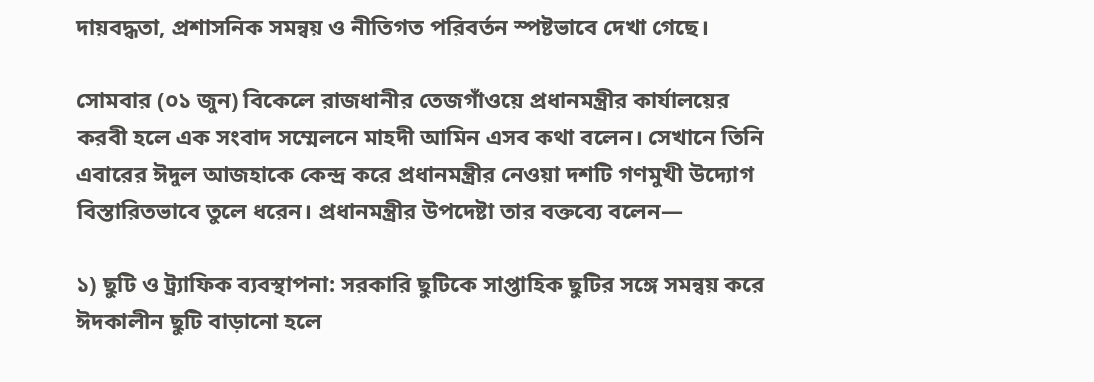দায়বদ্ধতা, প্রশাসনিক সমন্বয় ও নীতিগত পরিবর্তন স্পষ্টভাবে দেখা গেছে।

সোমবার (০১ জুন) বিকেলে রাজধানীর তেজগাঁওয়ে প্রধানমন্ত্রীর কার্যালয়ের করবী হলে এক সংবাদ সম্মেলনে মাহদী আমিন এসব কথা বলেন। সেখানে তিনি এবারের ঈদুল আজহাকে কেন্দ্র করে প্রধানমন্ত্রীর নেওয়া দশটি গণমুখী উদ্যোগ বিস্তারিতভাবে তুলে ধরেন। প্রধানমন্ত্রীর উপদেষ্টা তার বক্তব্যে বলেন—

১) ছুটি ও ট্র্যাফিক ব্যবস্থাপনা: সরকারি ছুটিকে সাপ্তাহিক ছুটির সঙ্গে সমন্বয় করে ঈদকালীন ছুটি বাড়ানো হলে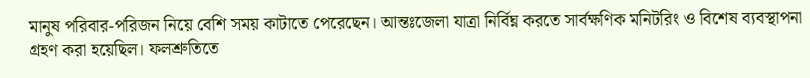মানুষ পরিবার-পরিজন নিয়ে বেশি সময় কাটাতে পেরেছেন। আন্তঃজেলা যাত্রা নির্বিঘ্ন করতে সার্বক্ষণিক মনিটরিং ও বিশেষ ব্যবস্থাপনা গ্রহণ করা হয়েছিল। ফলশ্রুতিতে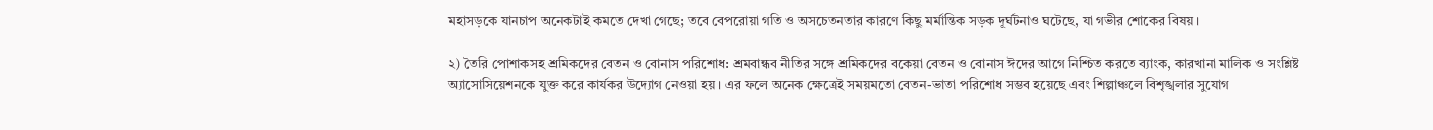মহাসড়কে যানচাপ অনেকটাই কমতে দেখা গেছে; তবে বেপরোয়া গতি ও অসচেতনতার কারণে কিছু মর্মান্তিক সড়ক দূর্ঘটনাও ঘটেছে, যা গভীর শোকের বিষয়।

২) তৈরি পোশাকসহ শ্রমিকদের বেতন ও বোনাস পরিশোধ: শ্রমবান্ধব নীতির সঙ্গে শ্রমিকদের বকেয়া বেতন ও বোনাস ঈদের আগে নিশ্চিত করতে ব্যাংক, কারখানা মালিক ও সংশ্লিষ্ট অ্যাসোসিয়েশনকে যুক্ত করে কার্যকর উদ্যোগ নেওয়া হয়। এর ফলে অনেক ক্ষেত্রেই সময়মতো বেতন-ভাতা পরিশোধ সম্ভব হয়েছে এবং শিল্পাঞ্চলে বিশৃঙ্খলার সুযোগ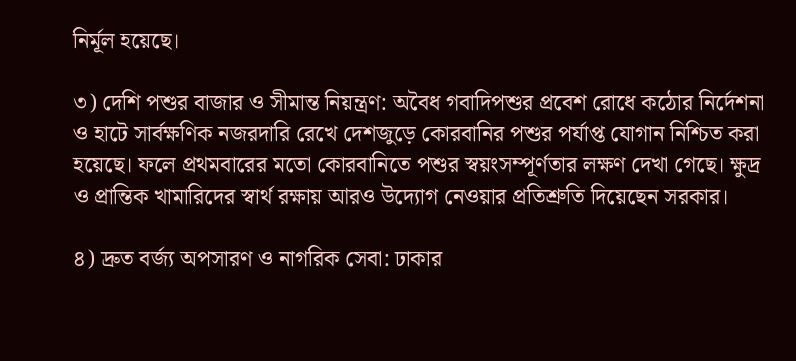নির্মূল হয়েছে।

৩) দেশি পশুর বাজার ও সীমান্ত নিয়ন্ত্রণ: অবৈধ গবাদিপশুর প্রবেশ রোধে কঠোর নির্দেশনা ও হাটে সার্বক্ষণিক নজরদারি রেখে দেশজুড়ে কোরবানির পশুর পর্যাপ্ত যোগান নিশ্চিত করা হয়েছে। ফলে প্রথমবারের মতো কোরবানিতে পশুর স্বয়ংসম্পূর্ণতার লক্ষণ দেখা গেছে। ক্ষুদ্র ও প্রান্তিক খামারিদের স্বার্থ রক্ষায় আরও উদ্যোগ নেওয়ার প্রতিশ্রুতি দিয়েছেন সরকার।

৪) দ্রুত বর্জ্য অপসারণ ও নাগরিক সেবা: ঢাকার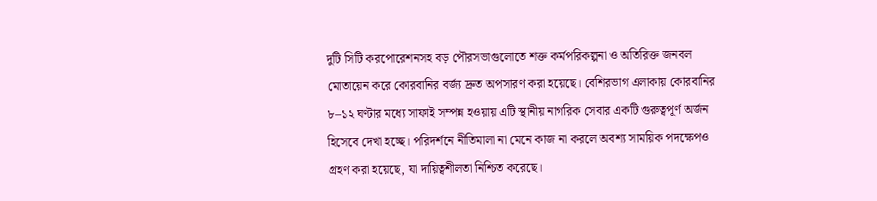দুটি সিটি করপোরেশনসহ বড় পৌরসভাগুলোতে শক্ত কর্মপরিকল্পনা ও অতিরিক্ত জনবল মোতায়েন করে কোরবানির বর্জ্য দ্রুত অপসারণ করা হয়েছে। বেশিরভাগ এলাকায় কোরবানির ৮–১২ ঘণ্টার মধ্যে সাফাই সম্পন্ন হওয়ায় এটি স্থানীয় নাগরিক সেবার একটি গুরুত্বপূর্ণ অর্জন হিসেবে দেখা হচ্ছে। পরিদর্শনে নীতিমালা না মেনে কাজ না করলে অবশ্য সাময়িক পদক্ষেপও গ্রহণ করা হয়েছে, যা দায়িত্বশীলতা নিশ্চিত করেছে।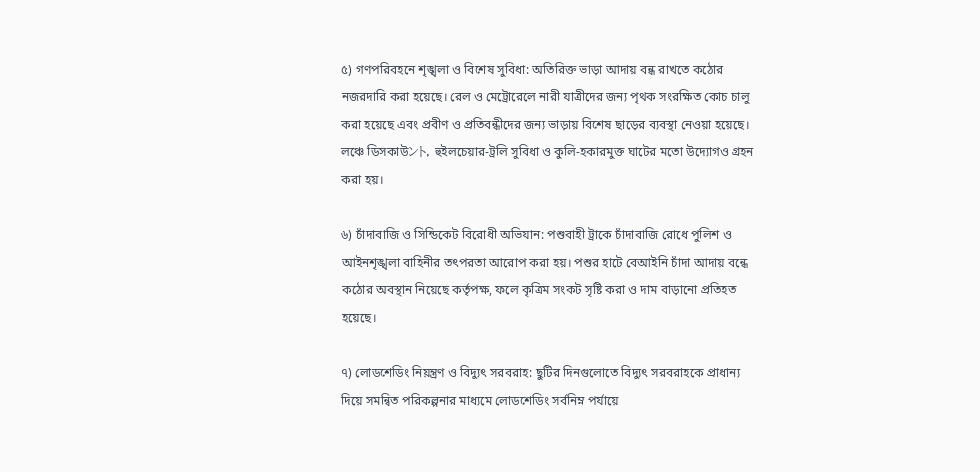৫) গণপরিবহনে শৃঙ্খলা ও বিশেষ সুবিধা: অতিরিক্ত ভাড়া আদায় বন্ধ রাখতে কঠোর নজরদারি করা হয়েছে। রেল ও মেট্রোরেলে নারী যাত্রীদের জন্য পৃথক সংরক্ষিত কোচ চালু করা হয়েছে এবং প্রবীণ ও প্রতিবন্ধীদের জন্য ভাড়ায় বিশেষ ছাড়ের ব্যবস্থা নেওয়া হয়েছে। লঞ্চে ডিসকাউント, হুইলচেয়ার-ট্রলি সুবিধা ও কুলি-হকারমুক্ত ঘাটের মতো উদ্যোগও গ্রহন করা হয়।

৬) চাঁদাবাজি ও সিন্ডিকেট বিরোধী অভিযান: পশুবাহী ট্রাকে চাঁদাবাজি রোধে পুলিশ ও আইনশৃঙ্খলা বাহিনীর তৎপরতা আরোপ করা হয়। পশুর হাটে বেআইনি চাঁদা আদায় বন্ধে কঠোর অবস্থান নিয়েছে কর্তৃপক্ষ, ফলে কৃত্রিম সংকট সৃষ্টি করা ও দাম বাড়ানো প্রতিহত হয়েছে।

৭) লোডশেডিং নিয়ন্ত্রণ ও বিদ্যুৎ সরবরাহ: ছুটির দিনগুলোতে বিদ্যুৎ সরবরাহকে প্রাধান্য দিয়ে সমন্বিত পরিকল্পনার মাধ্যমে লোডশেডিং সর্বনিম্ন পর্যায়ে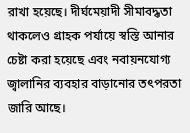রাখা হয়েছে। দীর্ঘমেয়াদী সীমাবদ্ধতা থাকলেও গ্রাহক পর্যায়ে স্বস্তি আনার চেষ্টা করা হয়েছে এবং নবায়নযোগ্য জ্বালানির ব্যবহার বাড়ানোর তৎপরতা জারি আছে।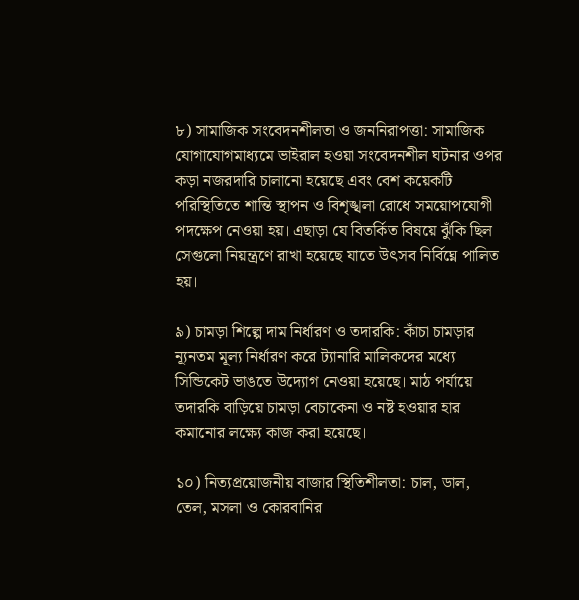৮) সামাজিক সংবেদনশীলতা ও জননিরাপত্তা: সামাজিক যোগাযোগমাধ্যমে ভাইরাল হওয়া সংবেদনশীল ঘটনার ওপর কড়া নজরদারি চালানো হয়েছে এবং বেশ কয়েকটি পরিস্থিতিতে শান্তি স্থাপন ও বিশৃঙ্খলা রোধে সময়োপযোগী পদক্ষেপ নেওয়া হয়। এছাড়া যে বিতর্কিত বিষয়ে ঝুঁকি ছিল সেগুলো নিয়ন্ত্রণে রাখা হয়েছে যাতে উৎসব নির্বিঘ্নে পালিত হয়।

৯) চামড়া শিল্পে দাম নির্ধারণ ও তদারকি: কাঁচা চামড়ার ন্যূনতম মূল্য নির্ধারণ করে ট্যানারি মালিকদের মধ্যে সিন্ডিকেট ভাঙতে উদ্যোগ নেওয়া হয়েছে। মাঠ পর্যায়ে তদারকি বাড়িয়ে চামড়া বেচাকেনা ও নষ্ট হওয়ার হার কমানোর লক্ষ্যে কাজ করা হয়েছে।

১০) নিত্যপ্রয়োজনীয় বাজার স্থিতিশীলতা: চাল, ডাল, তেল, মসলা ও কোরবানির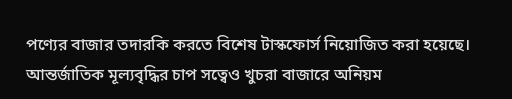পণ্যের বাজার তদারকি করতে বিশেষ টাস্কফোর্স নিয়োজিত করা হয়েছে। আন্তর্জাতিক মূল্যবৃদ্ধির চাপ সত্বেও খুচরা বাজারে অনিয়ম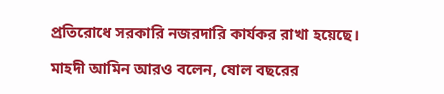প্রতিরোধে সরকারি নজরদারি কার্যকর রাখা হয়েছে।

মাহদী আমিন আরও বলেন, ষোল বছরের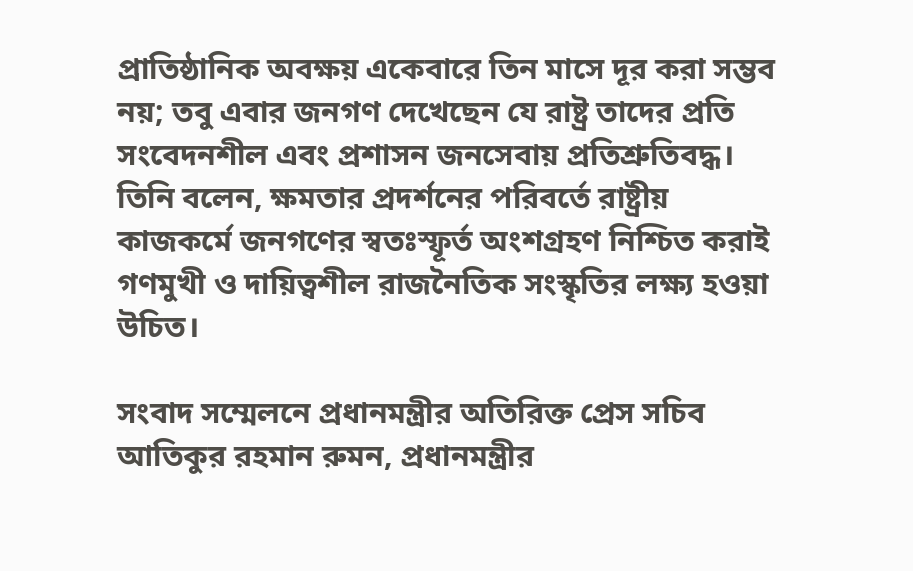প্রাতিষ্ঠানিক অবক্ষয় একেবারে তিন মাসে দূর করা সম্ভব নয়; তবু এবার জনগণ দেখেছেন যে রাষ্ট্র তাদের প্রতি সংবেদনশীল এবং প্রশাসন জনসেবায় প্রতিশ্রুতিবদ্ধ। তিনি বলেন, ক্ষমতার প্রদর্শনের পরিবর্তে রাষ্ট্রীয় কাজকর্মে জনগণের স্বতঃস্ফূর্ত অংশগ্রহণ নিশ্চিত করাই গণমুখী ও দায়িত্বশীল রাজনৈতিক সংস্কৃতির লক্ষ্য হওয়া উচিত।

সংবাদ সম্মেলনে প্রধানমন্ত্রীর অতিরিক্ত প্রেস সচিব আতিকুর রহমান রুমন, প্রধানমন্ত্রীর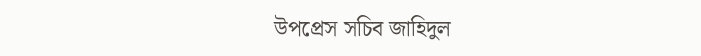উপপ্রেস সচিব জাহিদুল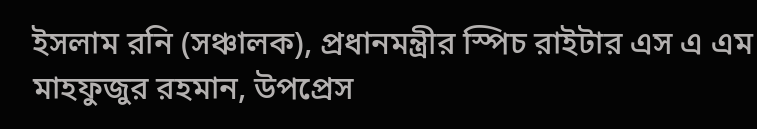ইসলাম রনি (সঞ্চালক), প্রধানমন্ত্রীর স্পিচ রাইটার এস এ এম মাহফুজুর রহমান, উপপ্রেস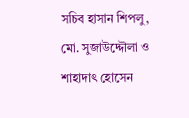সচিব হাসান শিপলু, মো. সুজাউদ্দৌলা ও শাহাদাৎ হোসেন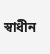স্বাধীন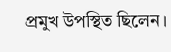প্রমুখ উপস্থিত ছিলেন।